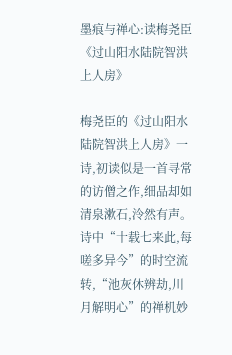墨痕与禅心:读梅尧臣《过山阳水陆院智洪上人房》

梅尧臣的《过山阳水陆院智洪上人房》一诗,初读似是一首寻常的访僧之作,细品却如清泉漱石,泠然有声。诗中“十载七来此,每嗟多异今”的时空流转,“池灰休辨劫,川月解明心”的禅机妙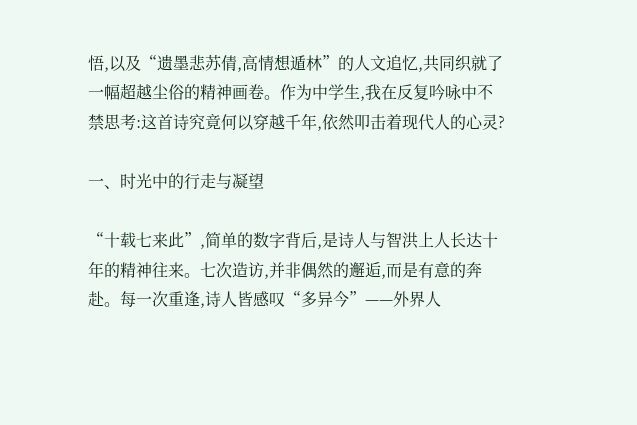悟,以及“遗墨悲苏倩,高情想遁林”的人文追忆,共同织就了一幅超越尘俗的精神画卷。作为中学生,我在反复吟咏中不禁思考:这首诗究竟何以穿越千年,依然叩击着现代人的心灵?

一、时光中的行走与凝望

“十载七来此”,简单的数字背后,是诗人与智洪上人长达十年的精神往来。七次造访,并非偶然的邂逅,而是有意的奔赴。每一次重逢,诗人皆感叹“多异今”——外界人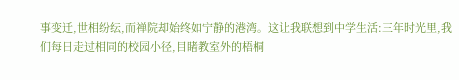事变迁,世相纷纭,而禅院却始终如宁静的港湾。这让我联想到中学生活:三年时光里,我们每日走过相同的校园小径,目睹教室外的梧桐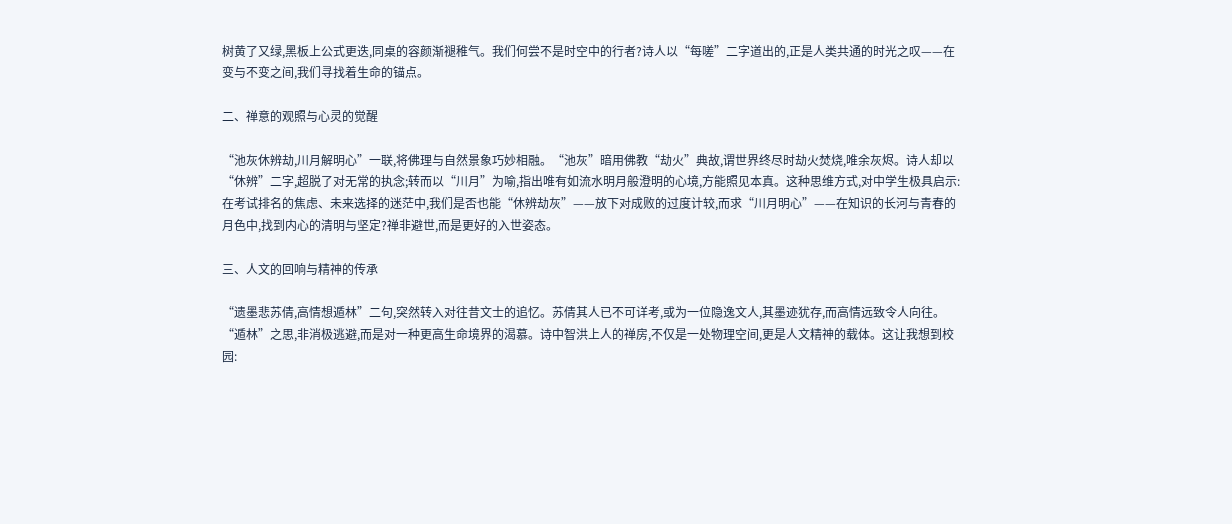树黄了又绿,黑板上公式更迭,同桌的容颜渐褪稚气。我们何尝不是时空中的行者?诗人以“每嗟”二字道出的,正是人类共通的时光之叹——在变与不变之间,我们寻找着生命的锚点。

二、禅意的观照与心灵的觉醒

“池灰休辨劫,川月解明心”一联,将佛理与自然景象巧妙相融。“池灰”暗用佛教“劫火”典故,谓世界终尽时劫火焚烧,唯余灰烬。诗人却以“休辨”二字,超脱了对无常的执念;转而以“川月”为喻,指出唯有如流水明月般澄明的心境,方能照见本真。这种思维方式,对中学生极具启示:在考试排名的焦虑、未来选择的迷茫中,我们是否也能“休辨劫灰”——放下对成败的过度计较,而求“川月明心”——在知识的长河与青春的月色中,找到内心的清明与坚定?禅非避世,而是更好的入世姿态。

三、人文的回响与精神的传承

“遗墨悲苏倩,高情想遁林”二句,突然转入对往昔文士的追忆。苏倩其人已不可详考,或为一位隐逸文人,其墨迹犹存,而高情远致令人向往。“遁林”之思,非消极逃避,而是对一种更高生命境界的渴慕。诗中智洪上人的禅房,不仅是一处物理空间,更是人文精神的载体。这让我想到校园: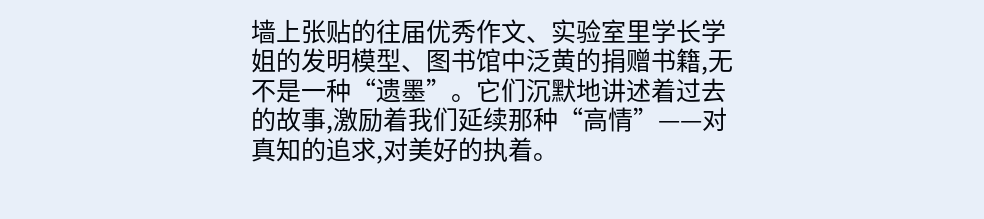墙上张贴的往届优秀作文、实验室里学长学姐的发明模型、图书馆中泛黄的捐赠书籍,无不是一种“遗墨”。它们沉默地讲述着过去的故事,激励着我们延续那种“高情”——对真知的追求,对美好的执着。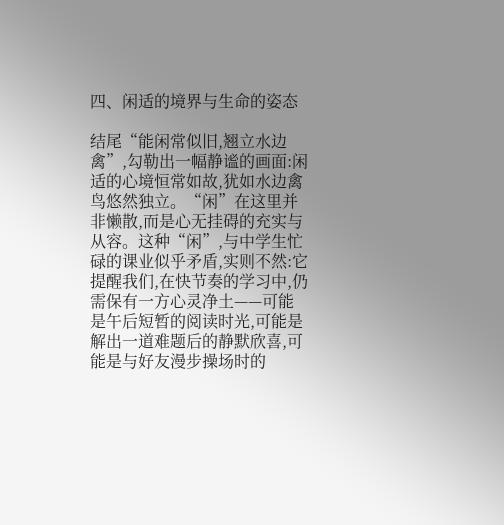四、闲适的境界与生命的姿态

结尾“能闲常似旧,翘立水边禽”,勾勒出一幅静谧的画面:闲适的心境恒常如故,犹如水边禽鸟悠然独立。“闲”在这里并非懒散,而是心无挂碍的充实与从容。这种“闲”,与中学生忙碌的课业似乎矛盾,实则不然:它提醒我们,在快节奏的学习中,仍需保有一方心灵净土——可能是午后短暂的阅读时光,可能是解出一道难题后的静默欣喜,可能是与好友漫步操场时的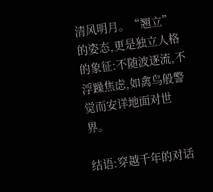清风明月。“翘立”的姿态,更是独立人格的象征:不随波逐流,不浮躁焦虑,如禽鸟般警觉而安详地面对世界。

结语:穿越千年的对话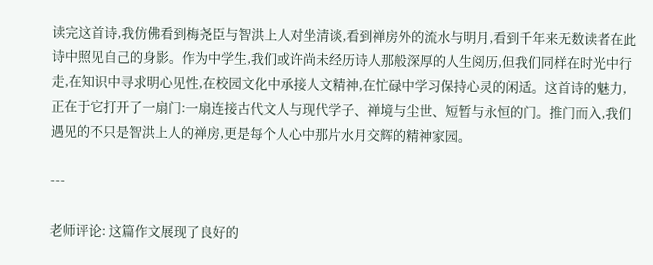读完这首诗,我仿佛看到梅尧臣与智洪上人对坐清谈,看到禅房外的流水与明月,看到千年来无数读者在此诗中照见自己的身影。作为中学生,我们或许尚未经历诗人那般深厚的人生阅历,但我们同样在时光中行走,在知识中寻求明心见性,在校园文化中承接人文精神,在忙碌中学习保持心灵的闲适。这首诗的魅力,正在于它打开了一扇门:一扇连接古代文人与现代学子、禅境与尘世、短暂与永恒的门。推门而入,我们遇见的不只是智洪上人的禅房,更是每个人心中那片水月交辉的精神家园。

---

老师评论: 这篇作文展现了良好的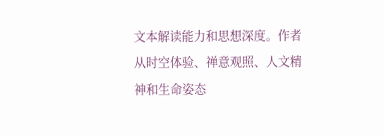文本解读能力和思想深度。作者从时空体验、禅意观照、人文精神和生命姿态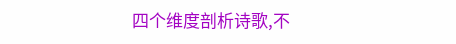四个维度剖析诗歌,不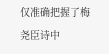仅准确把握了梅尧臣诗中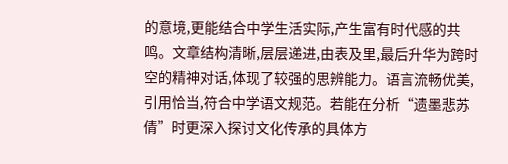的意境,更能结合中学生活实际,产生富有时代感的共鸣。文章结构清晰,层层递进,由表及里,最后升华为跨时空的精神对话,体现了较强的思辨能力。语言流畅优美,引用恰当,符合中学语文规范。若能在分析“遗墨悲苏倩”时更深入探讨文化传承的具体方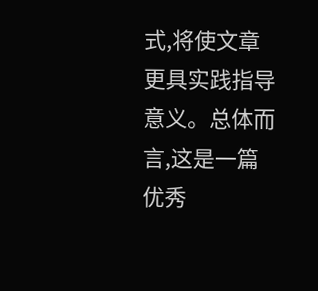式,将使文章更具实践指导意义。总体而言,这是一篇优秀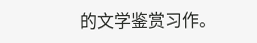的文学鉴赏习作。